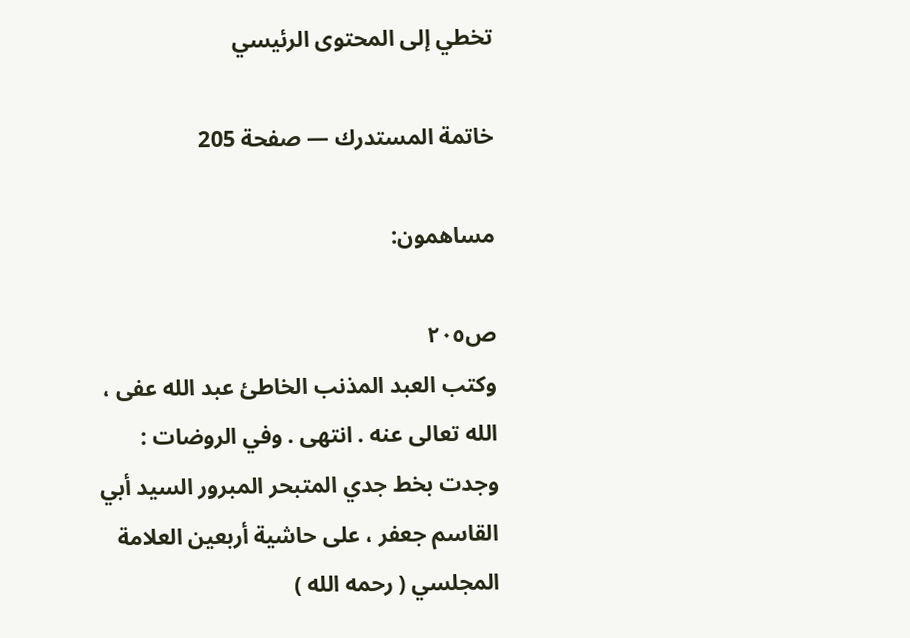تخطي إلى المحتوى الرئيسي

خاتمة المستدرك — صفحة 205

مساهمون:

ص٢٠٥
وكتب العبد المذنب الخاطئ عبد الله عفى ، الله تعالى عنه . انتهى . وفي الروضات : وجدت بخط جدي المتبحر المبرور السيد أبي القاسم جعفر ، على حاشية أربعين العلامة المجلسي ( رحمه الله )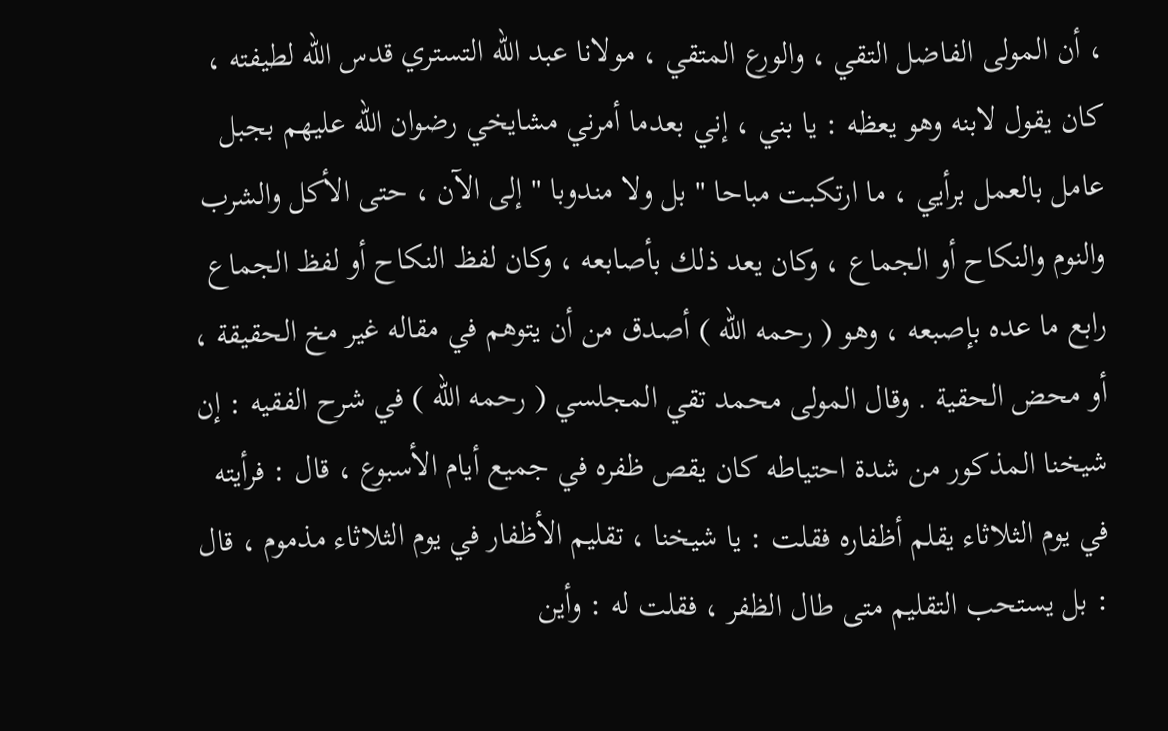، أن المولى الفاضل التقي ، والورع المتقي ، مولانا عبد الله التستري قدس الله لطيفته ، كان يقول لابنه وهو يعظه : يا بني ، إني بعدما أمرني مشايخي رضوان الله عليهم بجبل عامل بالعمل برأيي ، ما ارتكبت مباحا " بل ولا مندوبا " إلى الآن ، حتى الأكل والشرب والنوم والنكاح أو الجماع ، وكان يعد ذلك بأصابعه ، وكان لفظ النكاح أو لفظ الجماع رابع ما عده بإصبعه ، وهو ( رحمه الله ) أصدق من أن يتوهم في مقاله غير مخ الحقيقة ، أو محض الحقية . وقال المولى محمد تقي المجلسي ( رحمه الله ) في شرح الفقيه : إن شيخنا المذكور من شدة احتياطه كان يقص ظفره في جميع أيام الأسبوع ، قال : فرأيته في يوم الثلاثاء يقلم أظفاره فقلت : يا شيخنا ، تقليم الأظفار في يوم الثلاثاء مذموم ، قال : بل يستحب التقليم متى طال الظفر ، فقلت له : وأين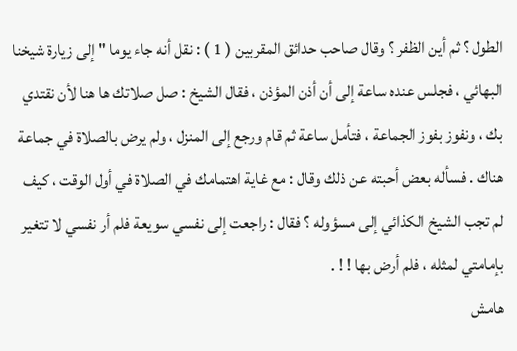الطول ؟ ثم أين الظفر ؟ وقال صاحب حدائق المقربين ( 1 ) : نقل أنه جاء يوما " إلى زيارة شيخنا البهائي ، فجلس عنده ساعة إلى أن أذن المؤذن ، فقال الشيخ : صل صلاتك ها هنا لأن نقتدي بك ، ونفوز بفوز الجماعة ، فتأمل ساعة ثم قام ورجع إلى المنزل ، ولم يرض بالصلاة في جماعة هناك . فسأله بعض أحبته عن ذلك وقال : مع غاية اهتمامك في الصلاة في أول الوقت ، كيف لم تجب الشيخ الكذائي إلى مسؤوله ؟ فقال : راجعت إلى نفسي سويعة فلم أر نفسي لا تتغير بإمامتي لمثله ، فلم أرض بها ! ! .
هامش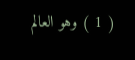( 1 ) وهو العالم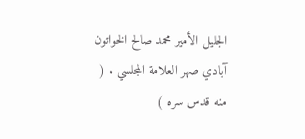الجليل الأمير محمد صالح الخواتون آبادي صهر العلامة المجلسي . ( منه قدس سره )